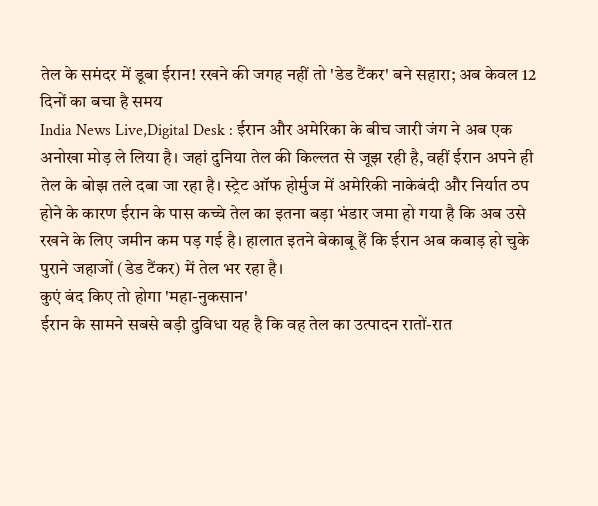तेल के समंदर में डूबा ईरान! रखने की जगह नहीं तो 'डेड टैंकर' बने सहारा; अब केवल 12 दिनों का बचा है समय
India News Live,Digital Desk : ईरान और अमेरिका के बीच जारी जंग ने अब एक अनोखा मोड़ ले लिया है। जहां दुनिया तेल की किल्लत से जूझ रही है, वहीं ईरान अपने ही तेल के बोझ तले दबा जा रहा है। स्ट्रेट ऑफ होर्मुज में अमेरिकी नाकेबंदी और निर्यात ठप होने के कारण ईरान के पास कच्चे तेल का इतना बड़ा भंडार जमा हो गया है कि अब उसे रखने के लिए जमीन कम पड़ गई है। हालात इतने बेकाबू हैं कि ईरान अब कबाड़ हो चुके पुराने जहाजों (डेड टैंकर) में तेल भर रहा है।
कुएं बंद किए तो होगा 'महा-नुकसान'
ईरान के सामने सबसे बड़ी दुविधा यह है कि वह तेल का उत्पादन रातों-रात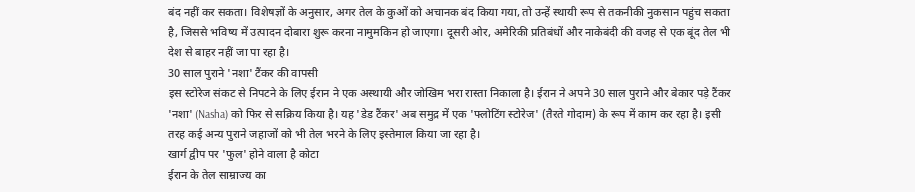बंद नहीं कर सकता। विशेषज्ञों के अनुसार, अगर तेल के कुओं को अचानक बंद किया गया, तो उन्हें स्थायी रूप से तकनीकी नुकसान पहुंच सकता है, जिससे भविष्य में उत्पादन दोबारा शुरू करना नामुमकिन हो जाएगा। दूसरी ओर, अमेरिकी प्रतिबंधों और नाकेबंदी की वजह से एक बूंद तेल भी देश से बाहर नहीं जा पा रहा है।
30 साल पुराने 'नशा' टैंकर की वापसी
इस स्टोरेज संकट से निपटने के लिए ईरान ने एक अस्थायी और जोखिम भरा रास्ता निकाला है। ईरान ने अपने 30 साल पुराने और बेकार पड़े टैंकर 'नशा' (Nasha) को फिर से सक्रिय किया है। यह 'डेड टैंकर' अब समुद्र में एक 'फ्लोटिंग स्टोरेज' (तैरते गोदाम) के रूप में काम कर रहा है। इसी तरह कई अन्य पुराने जहाजों को भी तेल भरने के लिए इस्तेमाल किया जा रहा है।
खार्ग द्वीप पर 'फुल' होने वाला है कोटा
ईरान के तेल साम्राज्य का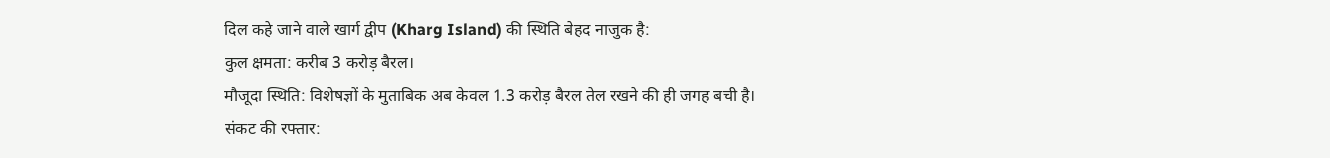दिल कहे जाने वाले खार्ग द्वीप (Kharg Island) की स्थिति बेहद नाजुक है:
कुल क्षमता: करीब 3 करोड़ बैरल।
मौजूदा स्थिति: विशेषज्ञों के मुताबिक अब केवल 1.3 करोड़ बैरल तेल रखने की ही जगह बची है।
संकट की रफ्तार: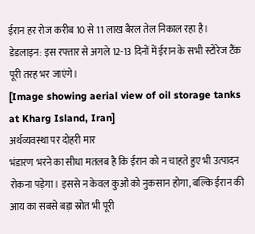ईरान हर रोज करीब 10 से 11 लाख बैरल तेल निकाल रहा है।
डेडलाइन: इस रफ्तार से अगले 12-13 दिनों में ईरान के सभी स्टोरेज टैंक पूरी तरह भर जाएंगे।
[Image showing aerial view of oil storage tanks at Kharg Island, Iran]
अर्थव्यवस्था पर दोहरी मार
भंडारण भरने का सीधा मतलब है कि ईरान को न चाहते हुए भी उत्पादन रोकना पड़ेगा। इससे न केवल कुओं को नुकसान होगा, बल्कि ईरान की आय का सबसे बड़ा स्रोत भी पूरी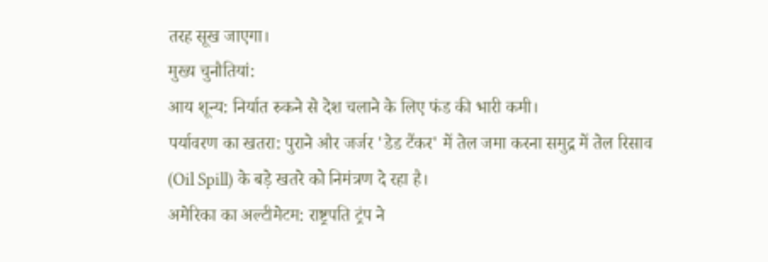तरह सूख जाएगा।
मुख्य चुनौतियां:
आय शून्य: निर्यात रुकने से देश चलाने के लिए फंड की भारी कमी।
पर्यावरण का खतरा: पुराने और जर्जर 'डेड टैंकर' में तेल जमा करना समुद्र में तेल रिसाव (Oil Spill) के बड़े खतरे को निमंत्रण दे रहा है।
अमेरिका का अल्टीमेटम: राष्ट्रपति ट्रंप ने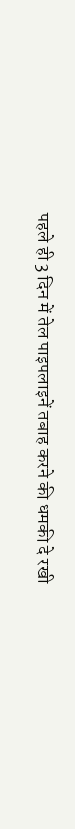पहले ही 3 दिन में तेल पाइपलाइनें तबाह करने की धमकी दे रखी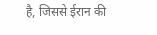है, जिससे ईरान की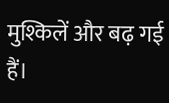मुश्किलें और बढ़ गई हैं।